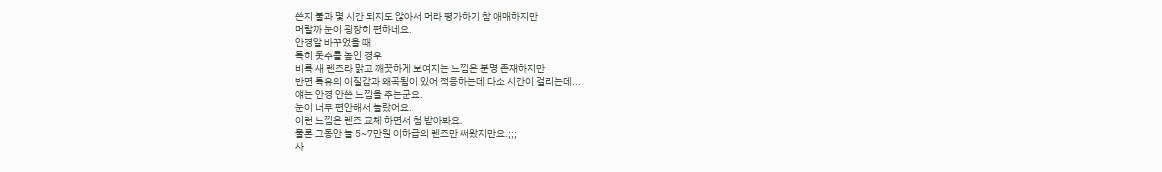쓴지 불과 몇 시간 되지도 않아서 머라 평가하기 참 애매하지만
머랄까 눈이 굉장히 편하네요.
안경알 바꾸었을 때
특히 돗수를 높인 경우
비록 새 렌즈라 맑고 깨끗하게 보여지는 느낌은 분명 존재하지만
반면 특유의 이질감과 왜곡됨이 있어 적응하는데 다소 시간이 걸리는데...
얘는 안경 안쓴 느낌을 주는군요.
눈이 너무 편안해서 놀랐어요.
이런 느낌은 렌즈 교체 하면서 첨 받아봐요.
물론 그동안 늘 5~7만원 이하급의 렌즈만 써왔지만요.;;;
사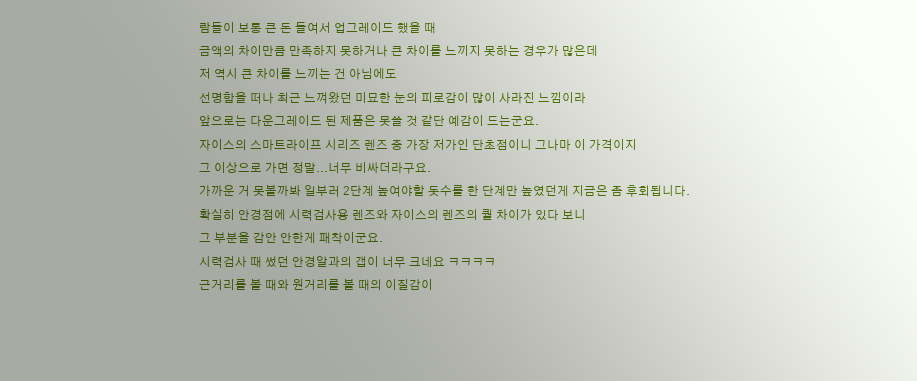람들이 보통 큰 돈 들여서 업그레이드 했을 때
금액의 차이만큼 만족하지 못하거나 큰 차이를 느끼지 못하는 경우가 많은데
저 역시 큰 차이를 느끼는 건 아님에도
선명함을 떠나 최근 느껴왔던 미묘한 눈의 피로감이 많이 사라진 느낌이라
앞으로는 다운그레이드 된 제품은 못쓸 것 같단 예감이 드는군요.
자이스의 스마트라이프 시리즈 렌즈 중 가장 저가인 단초점이니 그나마 이 가격이지
그 이상으로 가면 정말...너무 비싸더라구요.
가까운 거 못볼까봐 일부러 2단계 높여야할 돗수를 한 단계만 높였던게 지금은 좀 후회됩니다.
확실히 안경점에 시력검사용 렌즈와 자이스의 렌즈의 퀄 차이가 있다 보니
그 부분을 감안 안한게 패착이군요.
시력검사 때 썼던 안경알과의 갭이 너무 크네요 ㅋㅋㅋㅋ
근거리를 볼 때와 원거리를 볼 때의 이질감이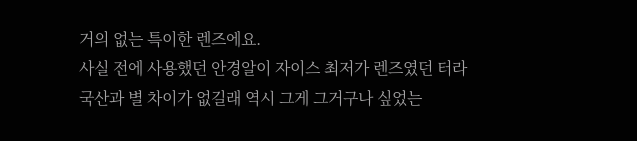거의 없는 특이한 렌즈에요.
사실 전에 사용했던 안경알이 자이스 최저가 렌즈였던 터라
국산과 별 차이가 없길래 역시 그게 그거구나 싶었는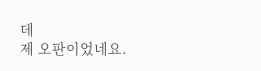데
제 오판이었네요.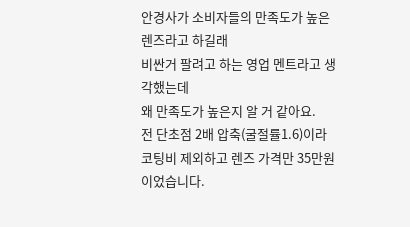안경사가 소비자들의 만족도가 높은 렌즈라고 하길래
비싼거 팔려고 하는 영업 멘트라고 생각했는데
왜 만족도가 높은지 알 거 같아요.
전 단초점 2배 압축(굴절률1.6)이라 코팅비 제외하고 렌즈 가격만 35만원이었습니다.